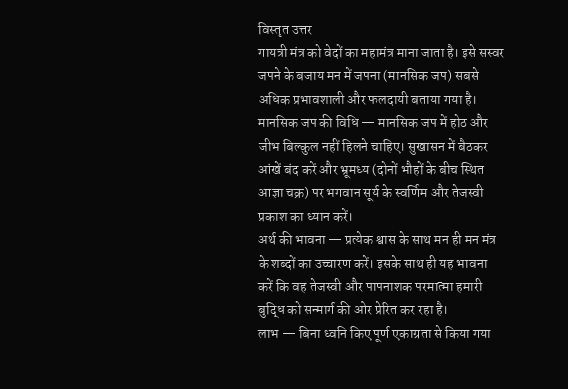विस्तृत उत्तर
गायत्री मंत्र को वेदों का महामंत्र माना जाता है। इसे सस्वर जपने के बजाय मन में जपना (मानसिक जप) सबसे अधिक प्रभावशाली और फलदायी बताया गया है।
मानसिक जप की विधि — मानसिक जप में होठ और जीभ बिल्कुल नहीं हिलने चाहिए। सुखासन में बैठकर आंखें बंद करें और भ्रूमध्य (दोनों भौहों के बीच स्थित आज्ञा चक्र) पर भगवान सूर्य के स्वर्णिम और तेजस्वी प्रकाश का ध्यान करें।
अर्थ की भावना — प्रत्येक श्वास के साथ मन ही मन मंत्र के शब्दों का उच्चारण करें। इसके साथ ही यह भावना करें कि वह तेजस्वी और पापनाशक परमात्मा हमारी बुद्धि को सन्मार्ग की ओर प्रेरित कर रहा है।
लाभ — बिना ध्वनि किए पूर्ण एकाग्रता से किया गया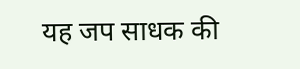यह जप साधक की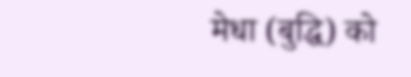मेधा (बुद्धि) को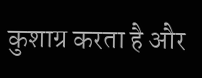कुशाग्र करता है और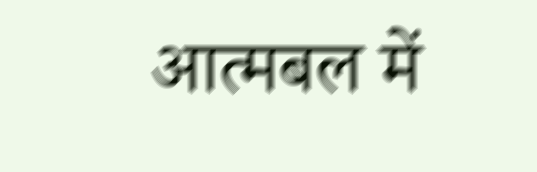आत्मबल में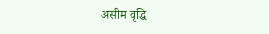असीम वृद्धि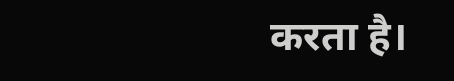करता है।